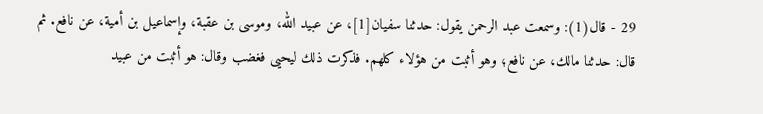29 - قال(1): وسمعت عبد الرحمن يقول: حدثنا سفيان[1]، عن عبيد الله، وموسى بن عقبة، وإسماعيل بن أمية، عن نافع. ثم قال: حدثنا مالك، عن نافع؛ وهو أثبت من هؤلاء كلهم. فذكرت ذلك ليحيى فغضب وقال: هو أثبت من عبيد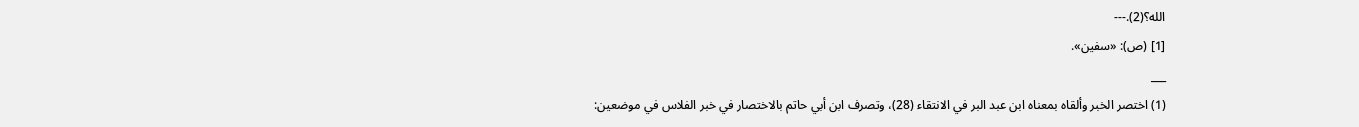الله؟(2).---
[1] (ص): «سفين».
___
(1) اختصر الخبر وألقاه بمعناه ابن عبد البر في الانتقاء (28)، وتصرف ابن أبي حاتم بالاختصار في خبر الفلاس في موضعين: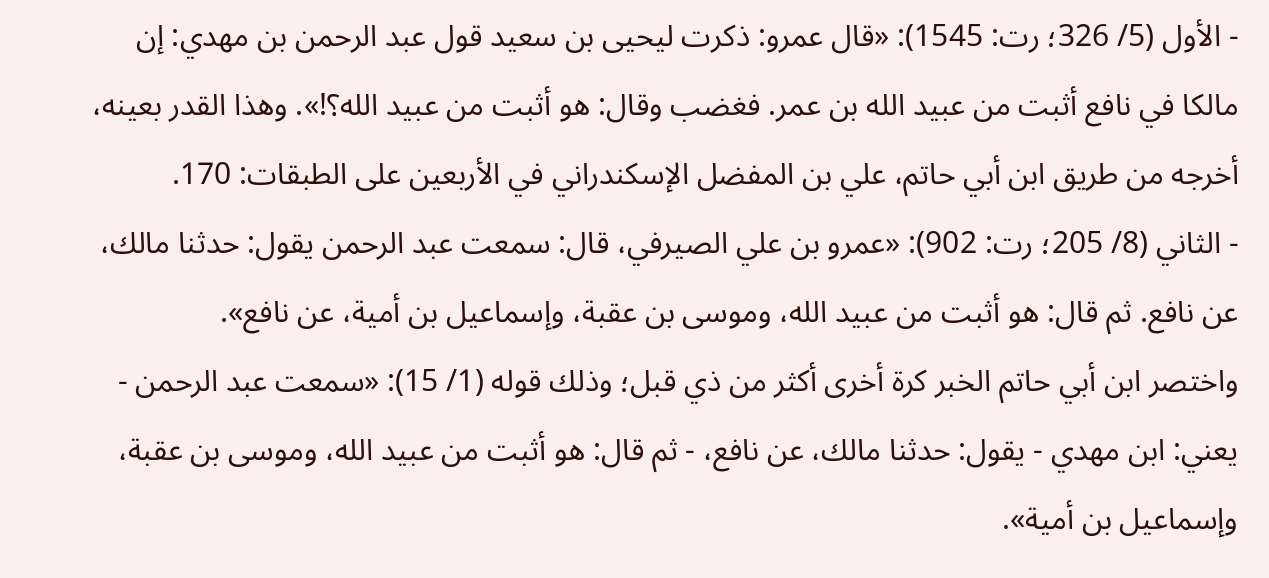- الأول (5/ 326؛ رت: 1545): «قال عمرو: ذكرت ليحيى بن سعيد قول عبد الرحمن بن مهدي: إن مالكا في نافع أثبت من عبيد الله بن عمر. فغضب وقال: هو أثبت من عبيد الله؟!». وهذا القدر بعينه، أخرجه من طريق ابن أبي حاتم، علي بن المفضل الإسكندراني في الأربعين على الطبقات: 170.
- الثاني (8/ 205؛ رت: 902): «عمرو بن علي الصيرفي، قال: سمعت عبد الرحمن يقول: حدثنا مالك، عن نافع. ثم قال: هو أثبت من عبيد الله، وموسى بن عقبة، وإسماعيل بن أمية، عن نافع».
واختصر ابن أبي حاتم الخبر كرة أخرى أكثر من ذي قبل؛ وذلك قوله (1/ 15): «سمعت عبد الرحمن - يعني: ابن مهدي - يقول: حدثنا مالك، عن نافع، - ثم قال: هو أثبت من عبيد الله، وموسى بن عقبة، وإسماعيل بن أمية».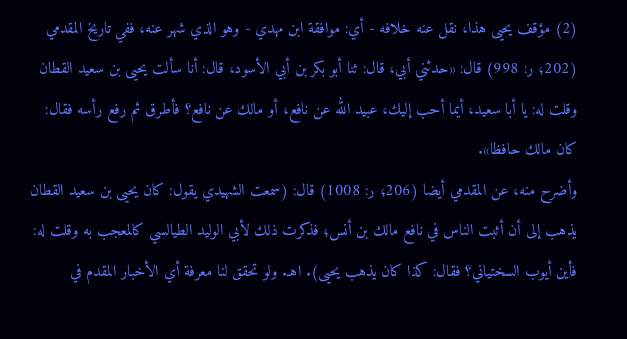(2) مؤقف يحيى هذا، نقل عنه خلافه - أي: موافقة ابن مهدي - وهو الذي شهر عنه، ففي تاريخ المقدمي (202؛ ر: 998) قال: «حدثني أبي، قال: ثنا أبو بكر بن أبي الأسود، قال: أنا سألت يحيى بن سعيد القطان وقلت له: يا أبا سعيد، أيما أحب إليك، عبيد الله عن نافع، أو مالك عن نافع؟ فأطرق ثم رفع رأسه فقال: كان مالك حافظا».
وأضرح منه، عن المقدمي أيضا (206؛ ر: 1008) قال: (سمعت الشهيدي يقول: كان يحيى بن سعيد القطان يذهب إلى أن أثبت الناس في نافع مالك بن أنس؛ فذكرت ذلك لأبي الوليد الطيالسي كالمعجب به وقلت له: فأين أيوب السختياني؟ فقال: كذا كان يذهب يحيى). اهـ. ولو تحقق لنا معرفة أي الأخبار المقدم في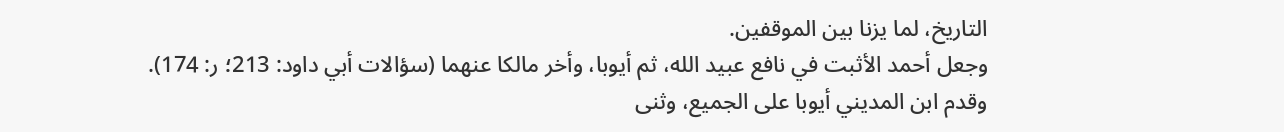التاريخ، لما يزنا بين الموقفين.
وجعل أحمد الأثبت في نافع عبيد الله، ثم أيوبا، وأخر مالكا عنهما (سؤالات أبي داود: 213؛ ر: 174). وقدم ابن المديني أيوبا على الجميع، وثنى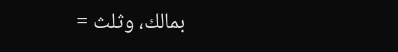بمالك، وثلث =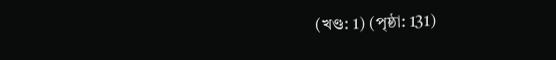(খণ্ড: 1) (পৃষ্ঠা: 131)